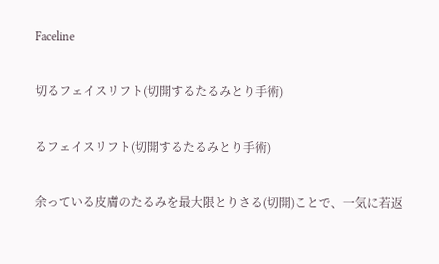Faceline

切るフェイスリフト(切開するたるみとり手術)

るフェイスリフト(切開するたるみとり手術)

余っている皮膚のたるみを最大限とりさる(切開)ことで、一気に若返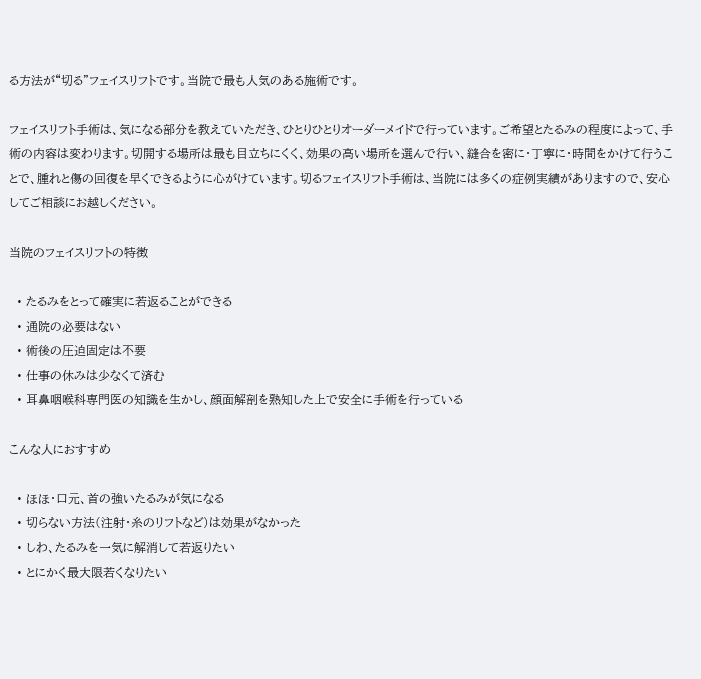る方法が“切る”フェイスリフトです。当院で最も人気のある施術です。

フェイスリフト手術は、気になる部分を教えていただき、ひとりひとりオーダーメイドで行っています。ご希望とたるみの程度によって、手術の内容は変わります。切開する場所は最も目立ちにくく、効果の高い場所を選んで行い、縫合を密に・丁寧に・時間をかけて行うことで、腫れと傷の回復を早くできるように心がけています。切るフェイスリフト手術は、当院には多くの症例実績がありますので、安心してご相談にお越しください。

当院のフェイスリフトの特徴

  • たるみをとって確実に若返ることができる
  • 通院の必要はない
  • 術後の圧迫固定は不要
  • 仕事の休みは少なくて済む
  • 耳鼻咽喉科専門医の知識を生かし、顔面解剖を熟知した上で安全に手術を行っている

こんな人におすすめ

  • ほほ・口元、首の強いたるみが気になる
  • 切らない方法(注射・糸のリフトなど)は効果がなかった
  • しわ、たるみを一気に解消して若返りたい
  • とにかく最大限若くなりたい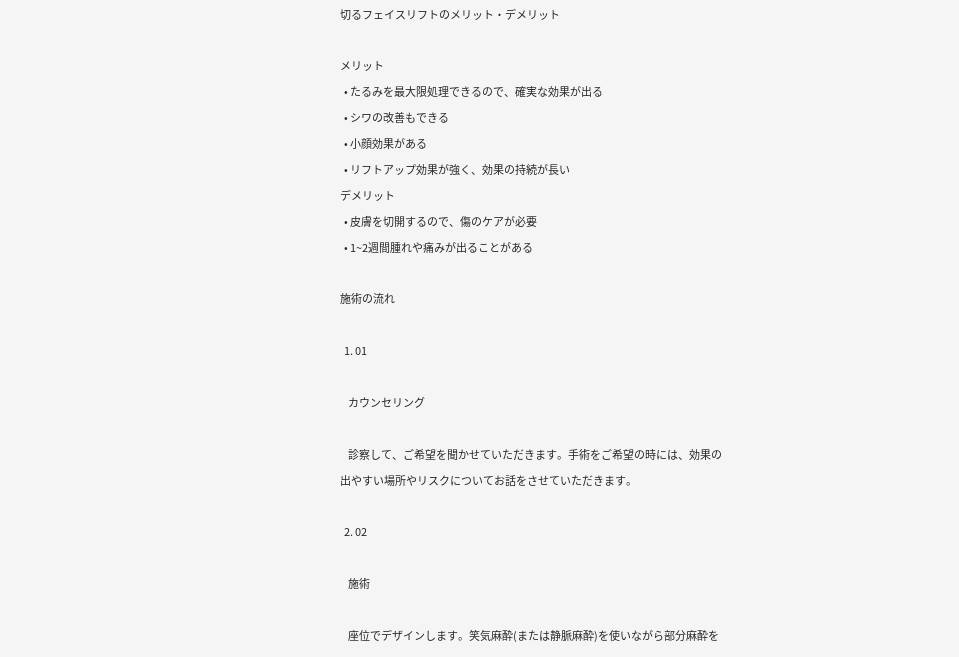切るフェイスリフトのメリット・デメリット

メリット
  • たるみを最大限処理できるので、確実な効果が出る
  • シワの改善もできる
  • 小顔効果がある
  • リフトアップ効果が強く、効果の持続が長い
デメリット
  • 皮膚を切開するので、傷のケアが必要
  • 1~2週間腫れや痛みが出ることがある

施術の流れ

  1. 01

    カウンセリング

    診察して、ご希望を聞かせていただきます。手術をご希望の時には、効果の出やすい場所やリスクについてお話をさせていただきます。

  2. 02

    施術

    座位でデザインします。笑気麻酔(または静脈麻酔)を使いながら部分麻酔を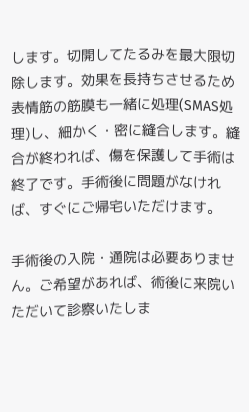します。切開してたるみを最大限切除します。効果を長持ちさせるため表情筋の筋膜も一緒に処理(SMAS処理)し、細かく・密に縫合します。縫合が終われば、傷を保護して手術は終了です。手術後に問題がなければ、すぐにご帰宅いただけます。

手術後の入院・通院は必要ありません。ご希望があれば、術後に来院いただいて診察いたしま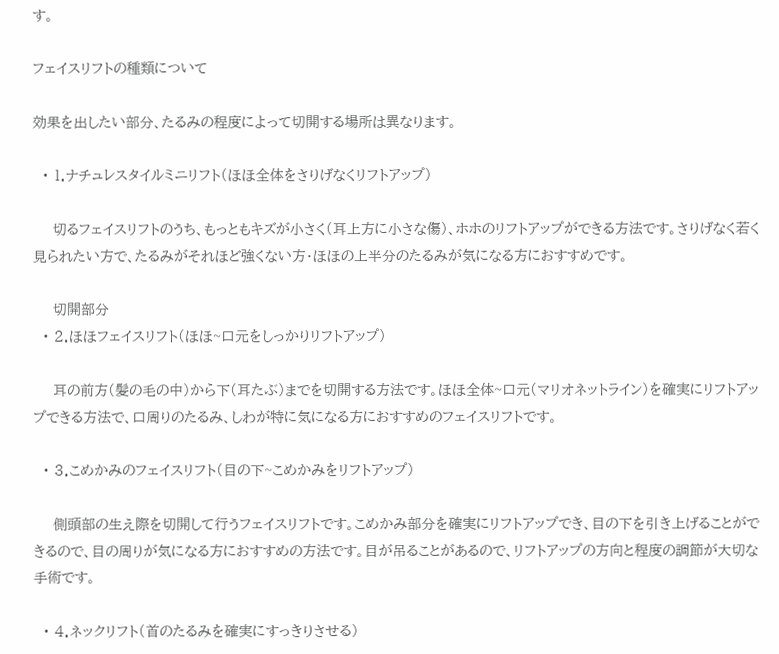す。

フェイスリフトの種類について

効果を出したい部分、たるみの程度によって切開する場所は異なります。

  • 1.ナチュレスタイルミニリフト(ほほ全体をさりげなくリフトアップ)

    切るフェイスリフトのうち、もっともキズが小さく(耳上方に小さな傷)、ホホのリフトアップができる方法です。さりげなく若く見られたい方で、たるみがそれほど強くない方・ほほの上半分のたるみが気になる方におすすめです。

    切開部分
  • 2.ほほフェイスリフト(ほほ~口元をしっかりリフトアップ)

    耳の前方(髪の毛の中)から下(耳たぶ)までを切開する方法です。ほほ全体~口元(マリオネットライン)を確実にリフトアップできる方法で、口周りのたるみ、しわが特に気になる方におすすめのフェイスリフトです。

  • 3.こめかみのフェイスリフト(目の下~こめかみをリフトアップ)

    側頭部の生え際を切開して行うフェイスリフトです。こめかみ部分を確実にリフトアップでき、目の下を引き上げることができるので、目の周りが気になる方におすすめの方法です。目が吊ることがあるので、リフトアップの方向と程度の調節が大切な手術です。

  • 4.ネックリフト(首のたるみを確実にすっきりさせる)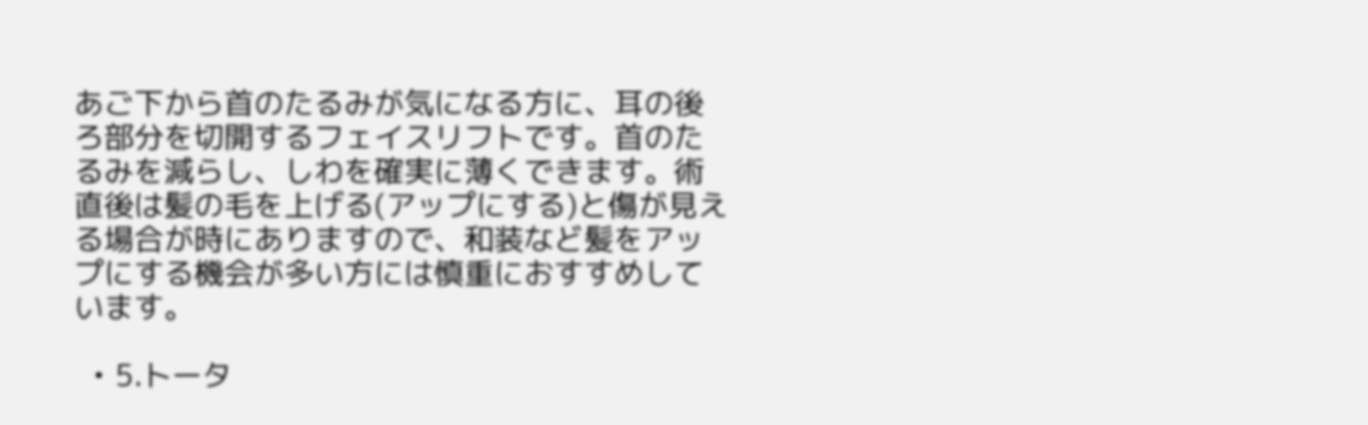あご下から首のたるみが気になる方に、耳の後ろ部分を切開するフェイスリフトです。首のたるみを減らし、しわを確実に薄くできます。術直後は髪の毛を上げる(アップにする)と傷が見える場合が時にありますので、和装など髪をアップにする機会が多い方には慎重におすすめしています。

  • 5.トータ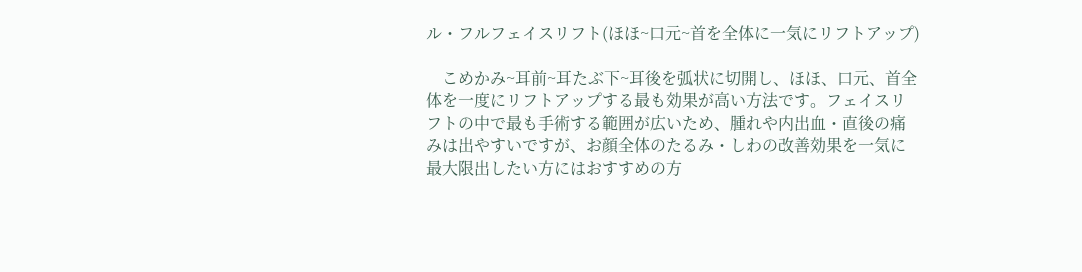ル・フルフェイスリフト(ほほ~口元~首を全体に一気にリフトアップ)

    こめかみ~耳前~耳たぶ下~耳後を弧状に切開し、ほほ、口元、首全体を一度にリフトアップする最も効果が高い方法です。フェイスリフトの中で最も手術する範囲が広いため、腫れや内出血・直後の痛みは出やすいですが、お顔全体のたるみ・しわの改善効果を一気に最大限出したい方にはおすすめの方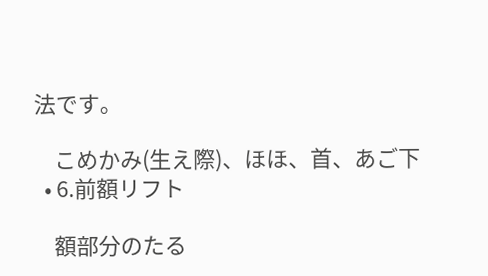法です。

    こめかみ(生え際)、ほほ、首、あご下
  • 6.前額リフト

    額部分のたる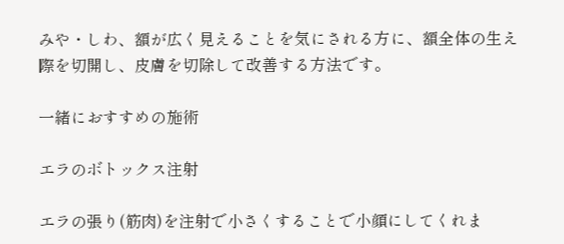みや・しわ、額が広く見えることを気にされる方に、額全体の生え際を切開し、皮膚を切除して改善する方法です。

一緒におすすめの施術

エラのボトックス注射

エラの張り(筋肉)を注射で小さくすることで小顔にしてくれま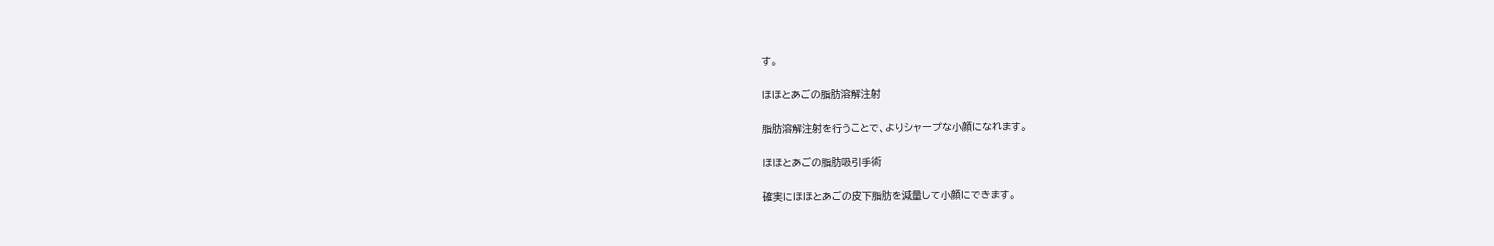す。

ほほとあごの脂肪溶解注射

脂肪溶解注射を行うことで、よりシャープな小顔になれます。

ほほとあごの脂肪吸引手術

確実にほほとあごの皮下脂肪を減量して小顔にできます。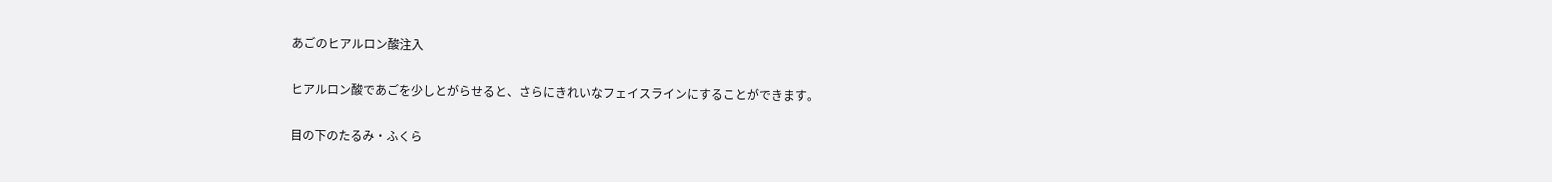あごのヒアルロン酸注入

ヒアルロン酸であごを少しとがらせると、さらにきれいなフェイスラインにすることができます。

目の下のたるみ・ふくら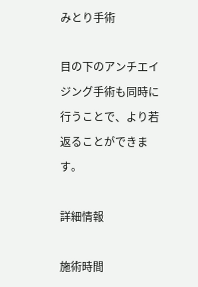みとり手術

目の下のアンチエイジング手術も同時に行うことで、より若返ることができます。

詳細情報

施術時間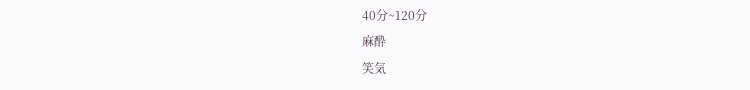40分~120分
麻酔
笑気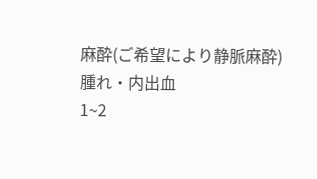麻酔(ご希望により静脈麻酔)
腫れ・内出血
1~2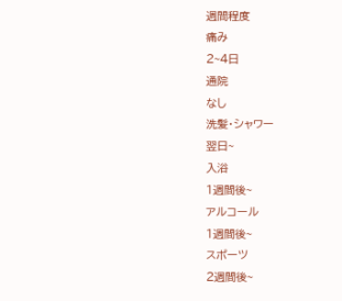週間程度
痛み
2~4日
通院
なし
洗髪・シャワー
翌日~
入浴
1週間後~
アルコール
1週間後~
スポーツ
2週間後~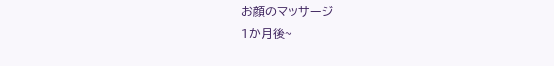お顔のマッサージ
1か月後~